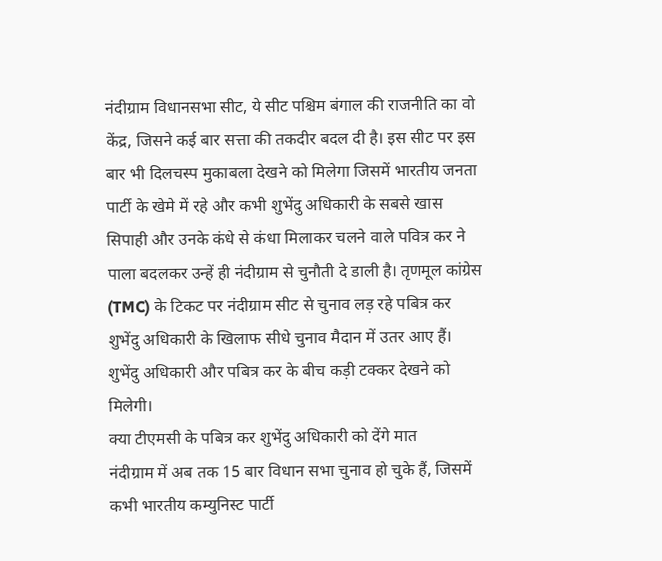नंदीग्राम विधानसभा सीट, ये सीट पश्चिम बंगाल की राजनीति का वो केंद्र, जिसने कई बार सत्ता की तकदीर बदल दी है। इस सीट पर इस बार भी दिलचस्प मुकाबला देखने को मिलेगा जिसमें भारतीय जनता पार्टी के खेमे में रहे और कभी शुभेंदु अधिकारी के सबसे खास सिपाही और उनके कंधे से कंधा मिलाकर चलने वाले पवित्र कर ने पाला बदलकर उन्हें ही नंदीग्राम से चुनौती दे डाली है। तृणमूल कांग्रेस (TMC) के टिकट पर नंदीग्राम सीट से चुनाव लड़ रहे पबित्र कर शुभेंदु अधिकारी के खिलाफ सीधे चुनाव मैदान में उतर आए हैं। शुभेंदु अधिकारी और पबित्र कर के बीच कड़ी टक्कर देखने को मिलेगी।
क्या टीएमसी के पबित्र कर शुभेंदु अधिकारी को देंगे मात
नंदीग्राम में अब तक 15 बार विधान सभा चुनाव हो चुके हैं, जिसमें कभी भारतीय कम्युनिस्ट पार्टी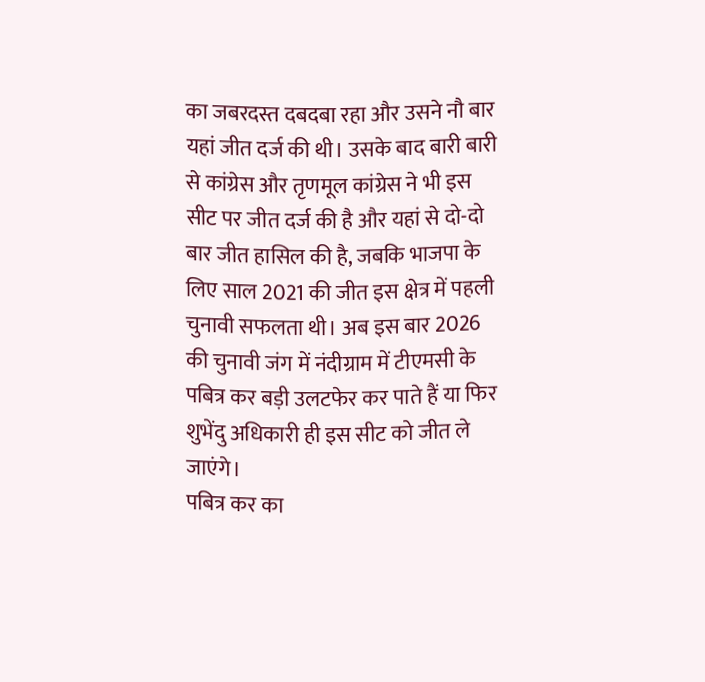का जबरदस्त दबदबा रहा और उसने नौ बार यहां जीत दर्ज की थी। उसके बाद बारी बारी से कांग्रेस और तृणमूल कांग्रेस ने भी इस सीट पर जीत दर्ज की है और यहां से दो-दो बार जीत हासिल की है, जबकि भाजपा के लिए साल 2021 की जीत इस क्षेत्र में पहली चुनावी सफलता थी। अब इस बार 2026 की चुनावी जंग में नंदीग्राम में टीएमसी के पबित्र कर बड़ी उलटफेर कर पाते हैं या फिर शुभेंदु अधिकारी ही इस सीट को जीत ले जाएंगे।
पबित्र कर का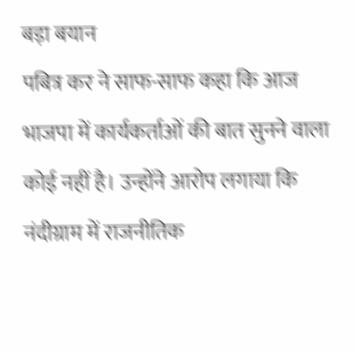बड़ा बयान
पबित्र कर ने साफ-साफ कहा कि आज भाजपा में कार्यकर्ताओं की बात सुनने वाला कोई नहीं है। उन्होंने आरोप लगाया कि नंदीग्राम में राजनीतिक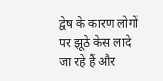द्वेष के कारण लोगों पर झूठे केस लादे जा रहे हैं और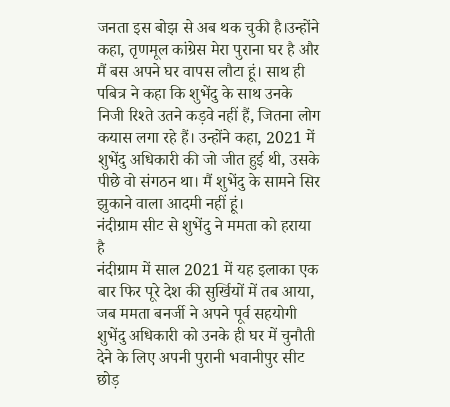जनता इस बोझ से अब थक चुकी है।उन्होंने कहा, तृणमूल कांग्रेस मेरा पुराना घर है और मैं बस अपने घर वापस लौटा हूं। साथ ही पबित्र ने कहा कि शुभेंदु के साथ उनके निजी रिश्ते उतने कड़वे नहीं हैं, जितना लोग कयास लगा रहे हैं। उन्होंने कहा, 2021 में शुभेंदु अधिकारी की जो जीत हुई थी, उसके पीछे वो संगठन था। मैं शुभेंदु के सामने सिर झुकाने वाला आदमी नहीं हूं।
नंदीग्राम सीट से शुभेंदु ने ममता को हराया है
नंदीग्राम में साल 2021 में यह इलाका एक बार फिर पूरे देश की सुर्खियों में तब आया, जब ममता बनर्जी ने अपने पूर्व सहयोगी शुभेंदु अधिकारी को उनके ही घर में चुनौती देने के लिए अपनी पुरानी भवानीपुर सीट छोड़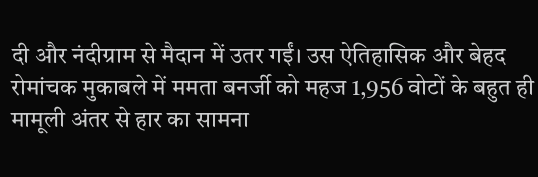दी और नंदीग्राम से मैदान में उतर गईं। उस ऐतिहासिक और बेहद रोमांचक मुकाबले में ममता बनर्जी को महज 1,956 वोटों के बहुत ही मामूली अंतर से हार का सामना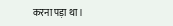करना पड़ा था।